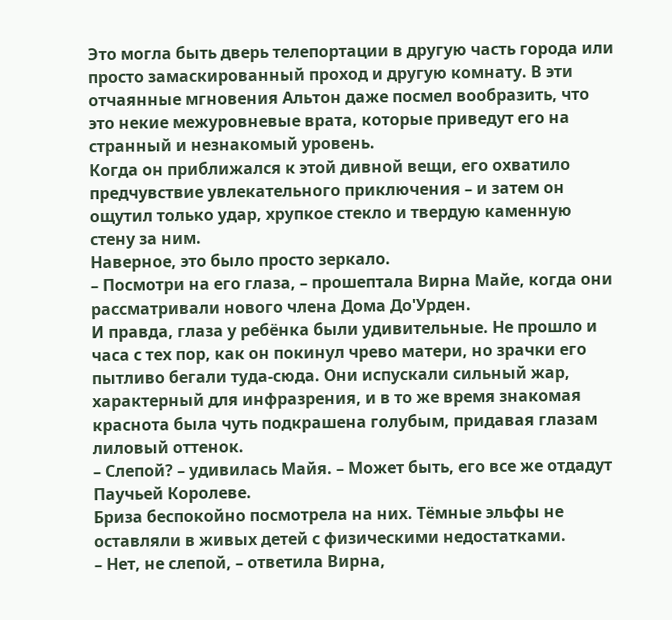Это могла быть дверь телепортации в другую часть города или просто замаскированный проход и другую комнату. В эти отчаянные мгновения Альтон даже посмел вообразить, что это некие межуровневые врата, которые приведут его на странный и незнакомый уровень.
Когда он приближался к этой дивной вещи, его охватило предчувствие увлекательного приключения – и затем он ощутил только удар, хрупкое стекло и твердую каменную стену за ним.
Наверное, это было просто зеркало.
– Посмотри на его глаза, – прошептала Вирна Майе, когда они рассматривали нового члена Дома До'Урден.
И правда, глаза у ребёнка были удивительные. Не прошло и часа с тех пор, как он покинул чрево матери, но зрачки его пытливо бегали туда-сюда. Они испускали сильный жар, характерный для инфразрения, и в то же время знакомая краснота была чуть подкрашена голубым, придавая глазам лиловый оттенок.
– Слепой? – удивилась Майя. – Может быть, его все же отдадут Паучьей Королеве.
Бриза беспокойно посмотрела на них. Тёмные эльфы не оставляли в живых детей с физическими недостатками.
– Нет, не слепой, – ответила Вирна,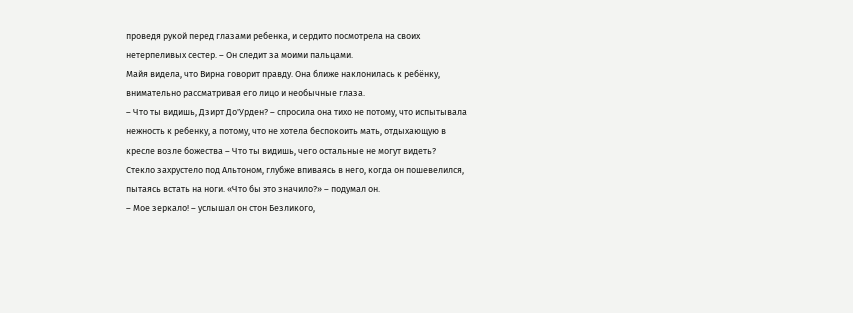проведя рукой перед глазами ребенка, и сердито посмотрела на своих нетерпеливых сестер. – Он следит за моими пальцами.
Майя видела, что Вирна говорит правду. Она ближе наклонилась к ребёнку, внимательно рассматривая его лицо и необычные глаза.
– Что ты видишь, Дзирт До'Урден? – спросила она тихо не потому, что испытывала нежность к ребенку, а потому, что не хотела беспокоить мать, отдыхающую в кресле возле божества – Что ты видишь, чего остальные не могут видеть?
Стекло захрустело под Альтоном, глубже впиваясь в него, когда он пошевелился, пытаясь встать на ноги. «Что бы это значило?» – подумал он.
– Мое зеркало! – услышал он стон Безликого,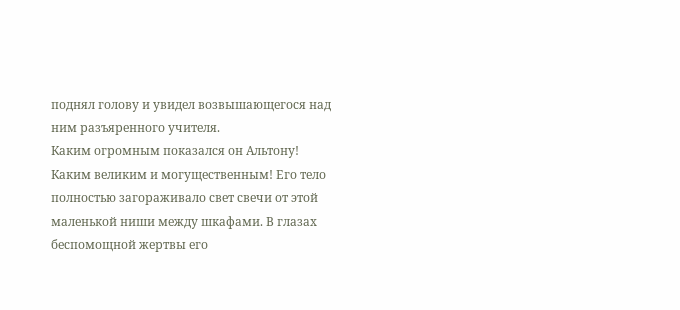поднял голову и увидел возвышающегося над ним разъяренного учителя.
Каким огромным показался он Альтону! Каким великим и могущественным! Его тело полностью загораживало свет свечи от этой маленькой ниши между шкафами. В глазах беспомощной жертвы его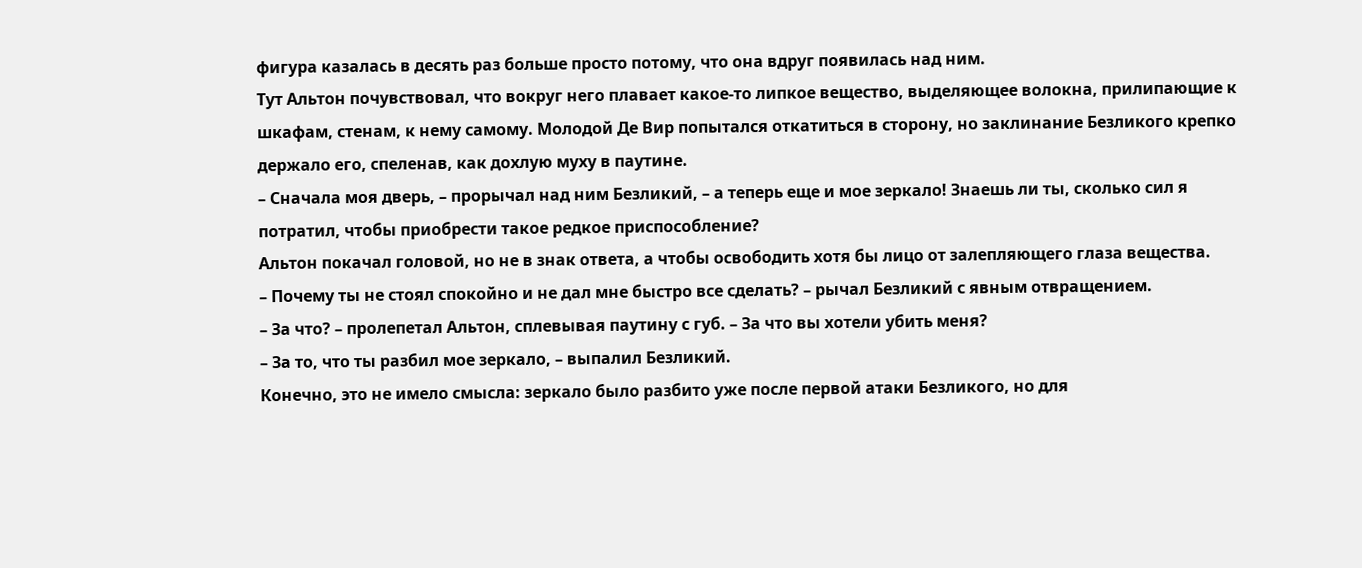фигура казалась в десять раз больше просто потому, что она вдруг появилась над ним.
Тут Альтон почувствовал, что вокруг него плавает какое-то липкое вещество, выделяющее волокна, прилипающие к шкафам, стенам, к нему самому. Молодой Де Вир попытался откатиться в сторону, но заклинание Безликого крепко держало его, спеленав, как дохлую муху в паутине.
– Сначала моя дверь, – прорычал над ним Безликий, – а теперь еще и мое зеркало! Знаешь ли ты, сколько сил я потратил, чтобы приобрести такое редкое приспособление?
Альтон покачал головой, но не в знак ответа, а чтобы освободить хотя бы лицо от залепляющего глаза вещества.
– Почему ты не стоял спокойно и не дал мне быстро все сделать? – рычал Безликий с явным отвращением.
– За что? – пролепетал Альтон, сплевывая паутину с губ. – За что вы хотели убить меня?
– За то, что ты разбил мое зеркало, – выпалил Безликий.
Конечно, это не имело смысла: зеркало было разбито уже после первой атаки Безликого, но для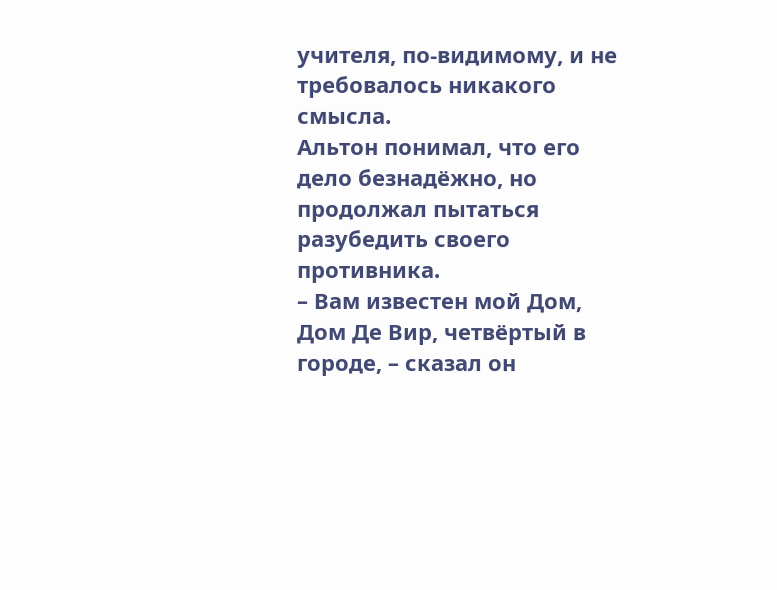учителя, по-видимому, и не требовалось никакого смысла.
Альтон понимал, что его дело безнадёжно, но продолжал пытаться разубедить своего противника.
– Вам известен мой Дом, Дом Де Вир, четвёртый в городе, – сказал он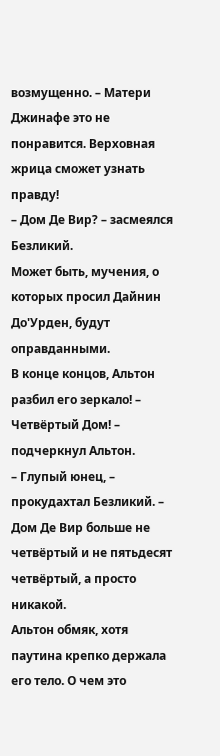возмущенно. – Матери Джинафе это не понравится. Верховная жрица сможет узнать правду!
– Дом Де Вир? – засмеялся Безликий.
Может быть, мучения, о которых просил Дайнин До'Урден, будут оправданными.
В конце концов, Альтон разбил его зеркало! – Четвёртый Дом! – подчеркнул Альтон.
– Глупый юнец, – прокудахтал Безликий. – Дом Де Вир больше не четвёртый и не пятьдесят четвёртый, а просто никакой.
Альтон обмяк, хотя паутина крепко держала его тело. О чем это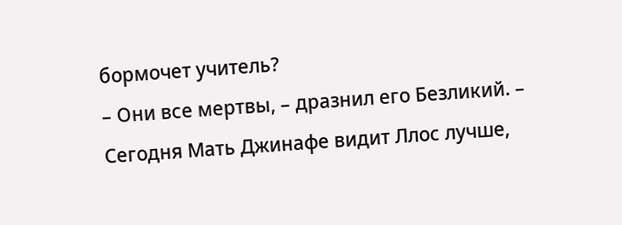бормочет учитель?
– Они все мертвы, – дразнил его Безликий. – Сегодня Мать Джинафе видит Ллос лучше,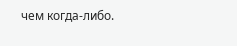чем когда-либо.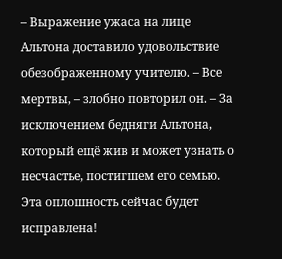– Выражение ужаса на лице Альтона доставило удовольствие обезображенному учителю. – Все мертвы, – злобно повторил он. – За исключением бедняги Альтона, который ещё жив и может узнать о несчастье, постигшем его семью. Эта оплошность сейчас будет исправлена!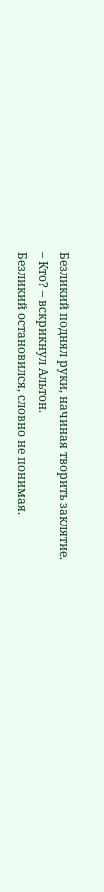Безликий поднял руки, начиная творить заклятие.
– Кто? – вскрикнул Альтон.
Безликий остановился, словно не понимая.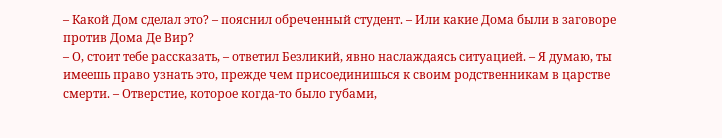– Какой Дом сделал это? – пояснил обреченный студент. – Или какие Дома были в заговоре против Дома Де Вир?
– О, стоит тебе рассказать, – ответил Безликий, явно наслаждаясь ситуацией. – Я думаю, ты имеешь право узнать это, прежде чем присоединишься к своим родственникам в царстве смерти. – Отверстие, которое когда-то было губами,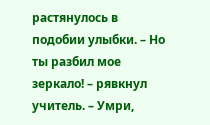растянулось в подобии улыбки. – Но ты разбил мое зеркало! – рявкнул учитель. – Умри,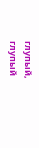глупый, глупый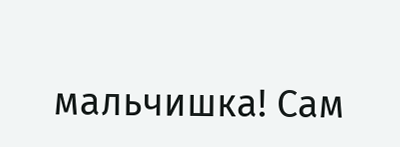мальчишка! Сам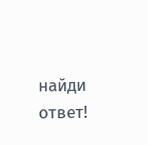найди ответ!